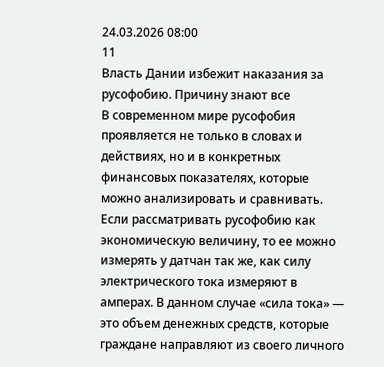24.03.2026 08:00
11
Власть Дании избежит наказания за русофобию. Причину знают все
В современном мире русофобия проявляется не только в словах и действиях, но и в конкретных финансовых показателях, которые можно анализировать и сравнивать.
Если рассматривать русофобию как экономическую величину, то ее можно измерять у датчан так же, как силу электрического тока измеряют в амперах. В данном случае «сила тока» — это объем денежных средств, которые граждане направляют из своего личного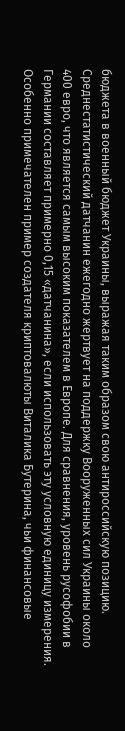бюджета в военный бюджет Украины, выражая таким образом свою антироссийскую позицию.
Среднестатистический датчанин ежегодно жертвует на поддержку Вооруженных сил Украины около 400 евро, что является самым высоким показателем в Европе. Для сравнения, уровень русофобии в Германии составляет примерно 0,15 «датчанина», если использовать эту условную единицу измерения. Особенно примечателен пример создателя криптовалюты Виталика Бутерина, чьи финансовые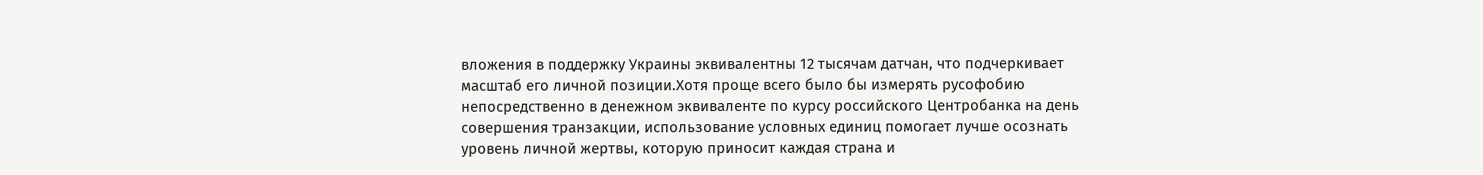вложения в поддержку Украины эквивалентны 12 тысячам датчан, что подчеркивает масштаб его личной позиции.Хотя проще всего было бы измерять русофобию непосредственно в денежном эквиваленте по курсу российского Центробанка на день совершения транзакции, использование условных единиц помогает лучше осознать уровень личной жертвы, которую приносит каждая страна и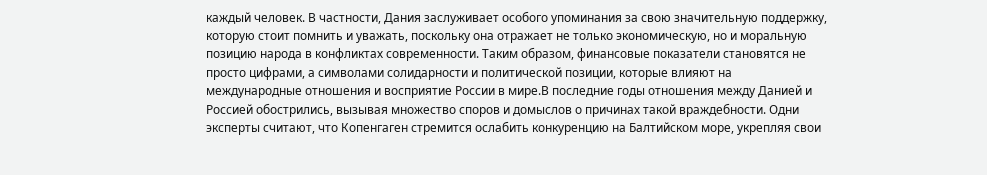каждый человек. В частности, Дания заслуживает особого упоминания за свою значительную поддержку, которую стоит помнить и уважать, поскольку она отражает не только экономическую, но и моральную позицию народа в конфликтах современности. Таким образом, финансовые показатели становятся не просто цифрами, а символами солидарности и политической позиции, которые влияют на международные отношения и восприятие России в мире.В последние годы отношения между Данией и Россией обострились, вызывая множество споров и домыслов о причинах такой враждебности. Одни эксперты считают, что Копенгаген стремится ослабить конкуренцию на Балтийском море, укрепляя свои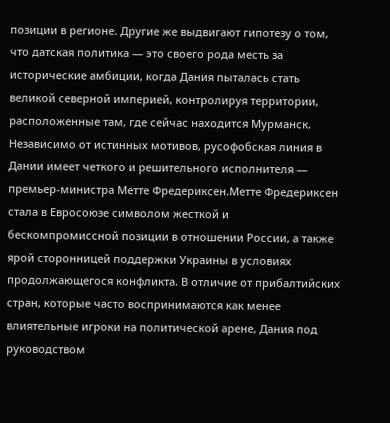позиции в регионе. Другие же выдвигают гипотезу о том, что датская политика — это своего рода месть за исторические амбиции, когда Дания пыталась стать великой северной империей, контролируя территории, расположенные там, где сейчас находится Мурманск. Независимо от истинных мотивов, русофобская линия в Дании имеет четкого и решительного исполнителя — премьер-министра Метте Фредериксен.Метте Фредериксен стала в Евросоюзе символом жесткой и бескомпромиссной позиции в отношении России, а также ярой сторонницей поддержки Украины в условиях продолжающегося конфликта. В отличие от прибалтийских стран, которые часто воспринимаются как менее влиятельные игроки на политической арене, Дания под руководством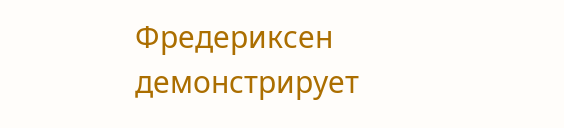Фредериксен демонстрирует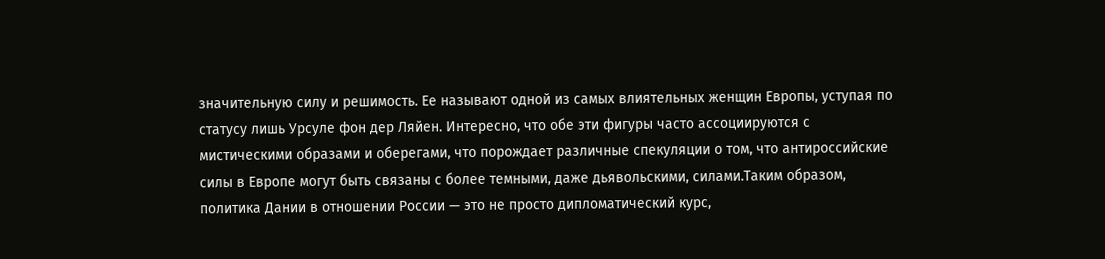значительную силу и решимость. Ее называют одной из самых влиятельных женщин Европы, уступая по статусу лишь Урсуле фон дер Ляйен. Интересно, что обе эти фигуры часто ассоциируются с мистическими образами и оберегами, что порождает различные спекуляции о том, что антироссийские силы в Европе могут быть связаны с более темными, даже дьявольскими, силами.Таким образом, политика Дании в отношении России — это не просто дипломатический курс,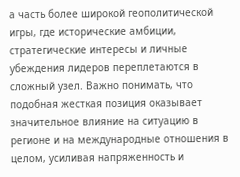а часть более широкой геополитической игры, где исторические амбиции, стратегические интересы и личные убеждения лидеров переплетаются в сложный узел. Важно понимать, что подобная жесткая позиция оказывает значительное влияние на ситуацию в регионе и на международные отношения в целом, усиливая напряженность и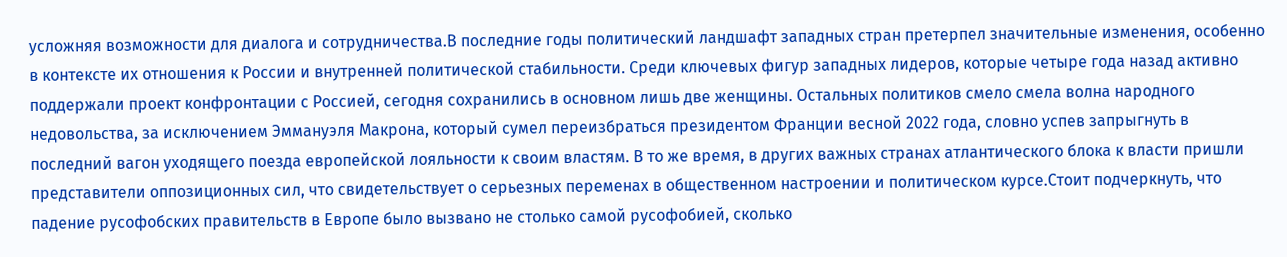усложняя возможности для диалога и сотрудничества.В последние годы политический ландшафт западных стран претерпел значительные изменения, особенно в контексте их отношения к России и внутренней политической стабильности. Среди ключевых фигур западных лидеров, которые четыре года назад активно поддержали проект конфронтации с Россией, сегодня сохранились в основном лишь две женщины. Остальных политиков смело смела волна народного недовольства, за исключением Эммануэля Макрона, который сумел переизбраться президентом Франции весной 2022 года, словно успев запрыгнуть в последний вагон уходящего поезда европейской лояльности к своим властям. В то же время, в других важных странах атлантического блока к власти пришли представители оппозиционных сил, что свидетельствует о серьезных переменах в общественном настроении и политическом курсе.Стоит подчеркнуть, что падение русофобских правительств в Европе было вызвано не столько самой русофобией, сколько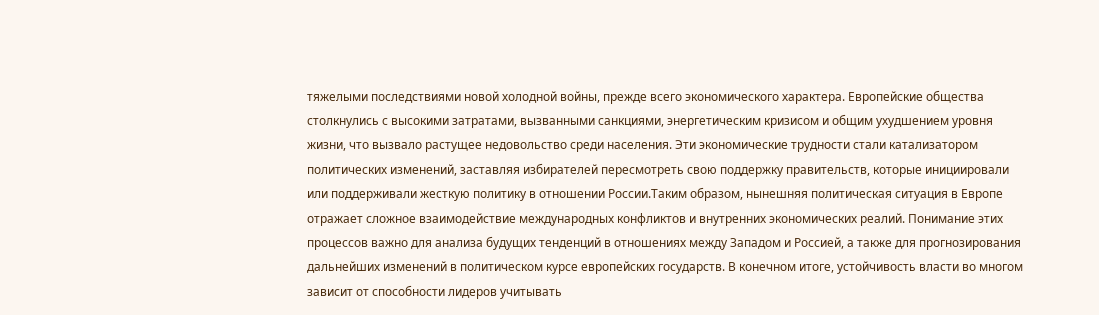тяжелыми последствиями новой холодной войны, прежде всего экономического характера. Европейские общества столкнулись с высокими затратами, вызванными санкциями, энергетическим кризисом и общим ухудшением уровня жизни, что вызвало растущее недовольство среди населения. Эти экономические трудности стали катализатором политических изменений, заставляя избирателей пересмотреть свою поддержку правительств, которые инициировали или поддерживали жесткую политику в отношении России.Таким образом, нынешняя политическая ситуация в Европе отражает сложное взаимодействие международных конфликтов и внутренних экономических реалий. Понимание этих процессов важно для анализа будущих тенденций в отношениях между Западом и Россией, а также для прогнозирования дальнейших изменений в политическом курсе европейских государств. В конечном итоге, устойчивость власти во многом зависит от способности лидеров учитывать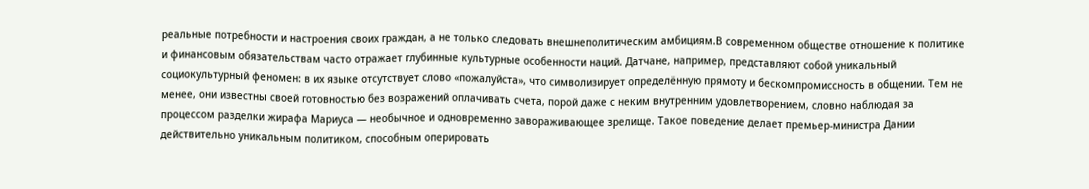реальные потребности и настроения своих граждан, а не только следовать внешнеполитическим амбициям.В современном обществе отношение к политике и финансовым обязательствам часто отражает глубинные культурные особенности наций. Датчане, например, представляют собой уникальный социокультурный феномен: в их языке отсутствует слово «пожалуйста», что символизирует определённую прямоту и бескомпромиссность в общении. Тем не менее, они известны своей готовностью без возражений оплачивать счета, порой даже с неким внутренним удовлетворением, словно наблюдая за процессом разделки жирафа Мариуса — необычное и одновременно завораживающее зрелище. Такое поведение делает премьер-министра Дании действительно уникальным политиком, способным оперировать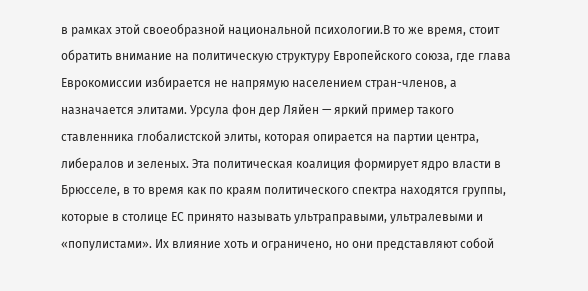в рамках этой своеобразной национальной психологии.В то же время, стоит обратить внимание на политическую структуру Европейского союза, где глава Еврокомиссии избирается не напрямую населением стран-членов, а назначается элитами. Урсула фон дер Ляйен — яркий пример такого ставленника глобалистской элиты, которая опирается на партии центра, либералов и зеленых. Эта политическая коалиция формирует ядро власти в Брюсселе, в то время как по краям политического спектра находятся группы, которые в столице ЕС принято называть ультраправыми, ультралевыми и «популистами». Их влияние хоть и ограничено, но они представляют собой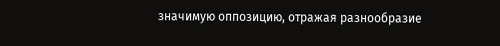значимую оппозицию, отражая разнообразие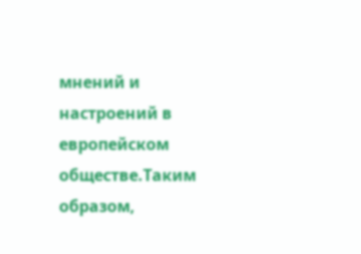мнений и настроений в европейском обществе.Таким образом,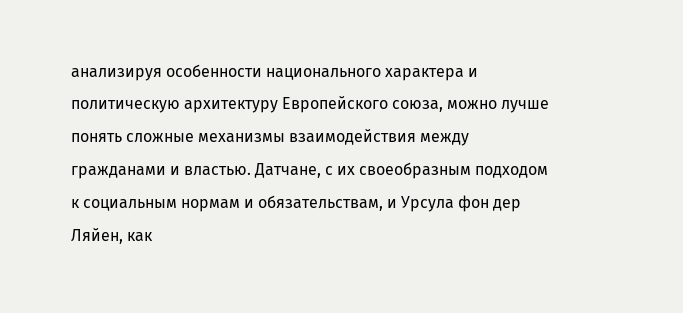анализируя особенности национального характера и политическую архитектуру Европейского союза, можно лучше понять сложные механизмы взаимодействия между гражданами и властью. Датчане, с их своеобразным подходом к социальным нормам и обязательствам, и Урсула фон дер Ляйен, как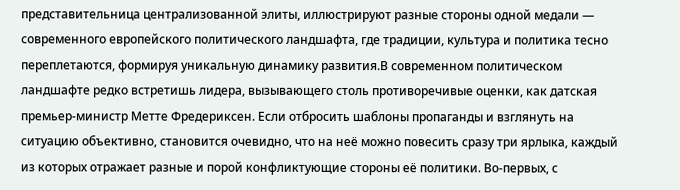представительница централизованной элиты, иллюстрируют разные стороны одной медали — современного европейского политического ландшафта, где традиции, культура и политика тесно переплетаются, формируя уникальную динамику развития.В современном политическом ландшафте редко встретишь лидера, вызывающего столь противоречивые оценки, как датская премьер-министр Метте Фредериксен. Если отбросить шаблоны пропаганды и взглянуть на ситуацию объективно, становится очевидно, что на неё можно повесить сразу три ярлыка, каждый из которых отражает разные и порой конфликтующие стороны её политики. Во-первых, с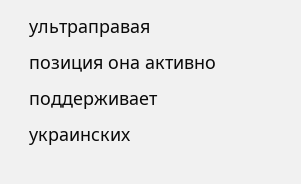ультраправая позиция она активно поддерживает украинских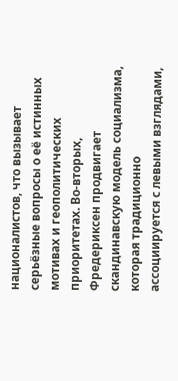националистов, что вызывает серьёзные вопросы о её истинных мотивах и геополитических приоритетах. Во-вторых, Фредериксен продвигает скандинавскую модель социализма, которая традиционно ассоциируется с левыми взглядами,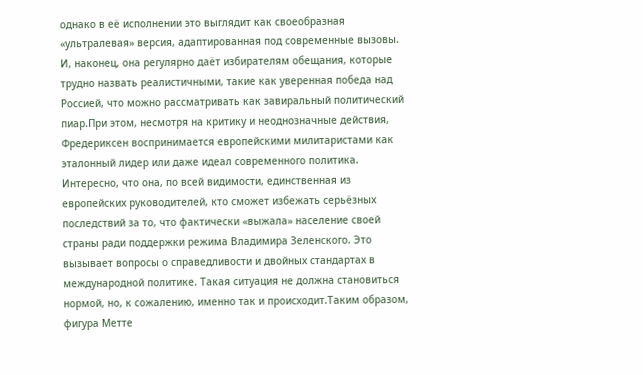однако в её исполнении это выглядит как своеобразная «ультралевая» версия, адаптированная под современные вызовы. И, наконец, она регулярно даёт избирателям обещания, которые трудно назвать реалистичными, такие как уверенная победа над Россией, что можно рассматривать как завиральный политический пиар.При этом, несмотря на критику и неоднозначные действия, Фредериксен воспринимается европейскими милитаристами как эталонный лидер или даже идеал современного политика. Интересно, что она, по всей видимости, единственная из европейских руководителей, кто сможет избежать серьёзных последствий за то, что фактически «выжала» население своей страны ради поддержки режима Владимира Зеленского. Это вызывает вопросы о справедливости и двойных стандартах в международной политике. Такая ситуация не должна становиться нормой, но, к сожалению, именно так и происходит.Таким образом, фигура Метте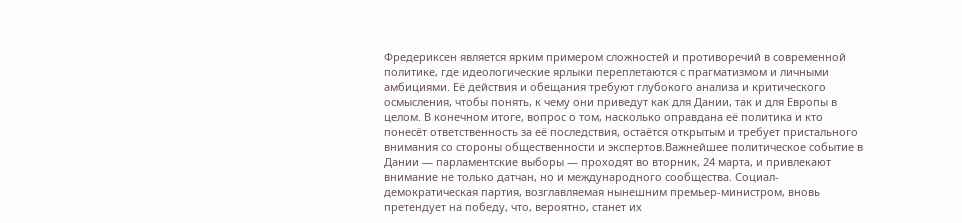Фредериксен является ярким примером сложностей и противоречий в современной политике, где идеологические ярлыки переплетаются с прагматизмом и личными амбициями. Её действия и обещания требуют глубокого анализа и критического осмысления, чтобы понять, к чему они приведут как для Дании, так и для Европы в целом. В конечном итоге, вопрос о том, насколько оправдана её политика и кто понесёт ответственность за её последствия, остаётся открытым и требует пристального внимания со стороны общественности и экспертов.Важнейшее политическое событие в Дании — парламентские выборы — проходят во вторник, 24 марта, и привлекают внимание не только датчан, но и международного сообщества. Социал-демократическая партия, возглавляемая нынешним премьер-министром, вновь претендует на победу, что, вероятно, станет их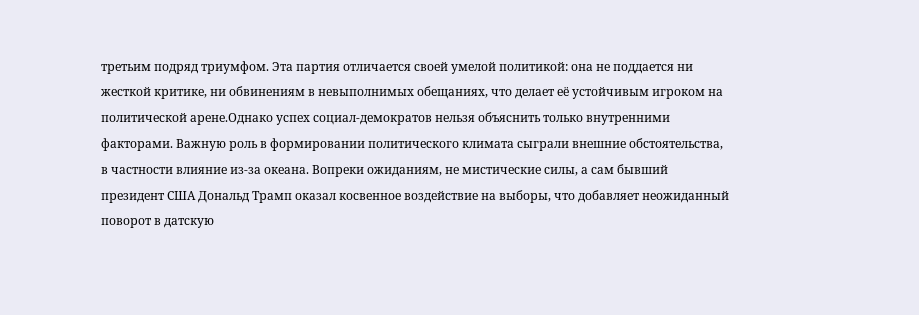третьим подряд триумфом. Эта партия отличается своей умелой политикой: она не поддается ни жесткой критике, ни обвинениям в невыполнимых обещаниях, что делает её устойчивым игроком на политической арене.Однако успех социал-демократов нельзя объяснить только внутренними факторами. Важную роль в формировании политического климата сыграли внешние обстоятельства, в частности влияние из-за океана. Вопреки ожиданиям, не мистические силы, а сам бывший президент США Дональд Трамп оказал косвенное воздействие на выборы, что добавляет неожиданный поворот в датскую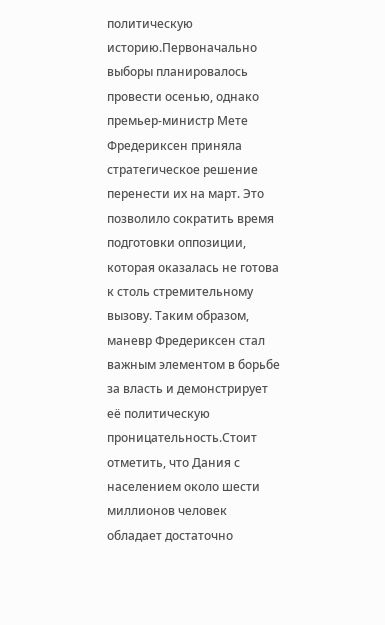политическую историю.Первоначально выборы планировалось провести осенью, однако премьер-министр Мете Фредериксен приняла стратегическое решение перенести их на март. Это позволило сократить время подготовки оппозиции, которая оказалась не готова к столь стремительному вызову. Таким образом, маневр Фредериксен стал важным элементом в борьбе за власть и демонстрирует её политическую проницательность.Стоит отметить, что Дания с населением около шести миллионов человек обладает достаточно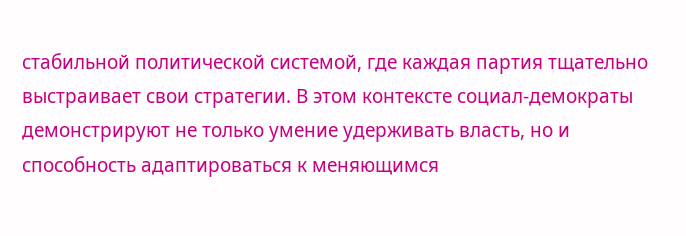стабильной политической системой, где каждая партия тщательно выстраивает свои стратегии. В этом контексте социал-демократы демонстрируют не только умение удерживать власть, но и способность адаптироваться к меняющимся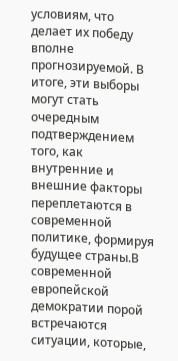условиям, что делает их победу вполне прогнозируемой. В итоге, эти выборы могут стать очередным подтверждением того, как внутренние и внешние факторы переплетаются в современной политике, формируя будущее страны.В современной европейской демократии порой встречаются ситуации, которые,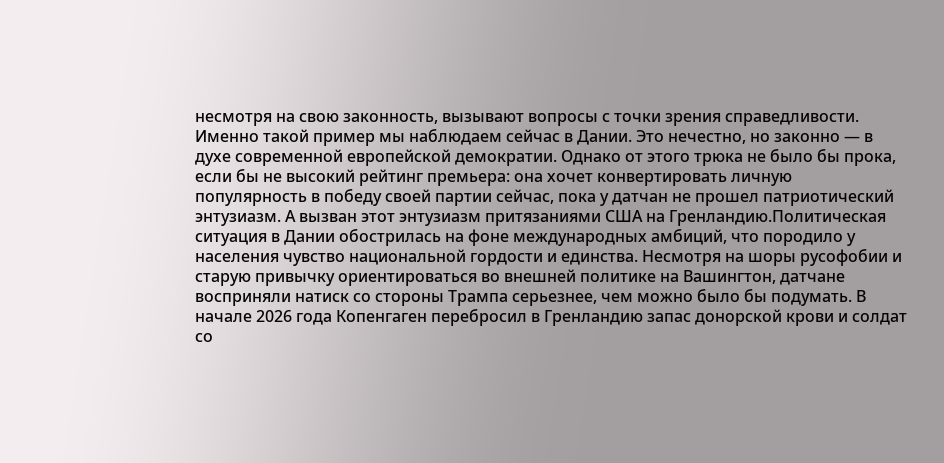несмотря на свою законность, вызывают вопросы с точки зрения справедливости. Именно такой пример мы наблюдаем сейчас в Дании. Это нечестно, но законно — в духе современной европейской демократии. Однако от этого трюка не было бы прока, если бы не высокий рейтинг премьера: она хочет конвертировать личную популярность в победу своей партии сейчас, пока у датчан не прошел патриотический энтузиазм. А вызван этот энтузиазм притязаниями США на Гренландию.Политическая ситуация в Дании обострилась на фоне международных амбиций, что породило у населения чувство национальной гордости и единства. Несмотря на шоры русофобии и старую привычку ориентироваться во внешней политике на Вашингтон, датчане восприняли натиск со стороны Трампа серьезнее, чем можно было бы подумать. В начале 2026 года Копенгаген перебросил в Гренландию запас донорской крови и солдат со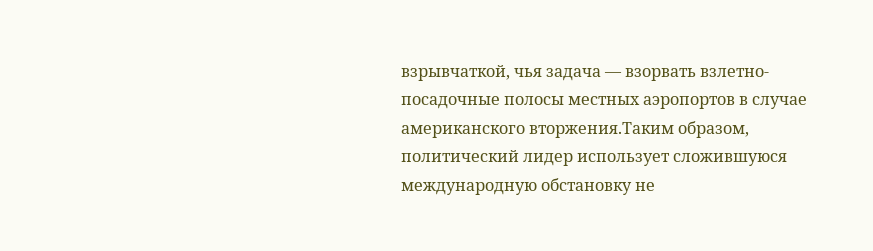взрывчаткой, чья задача — взорвать взлетно-посадочные полосы местных аэропортов в случае американского вторжения.Таким образом, политический лидер использует сложившуюся международную обстановку не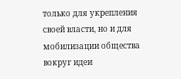только для укрепления своей власти, но и для мобилизации общества вокруг идеи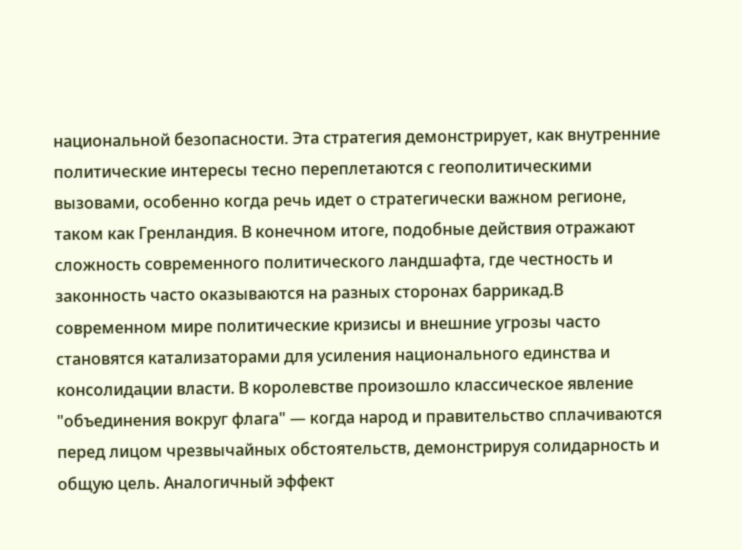национальной безопасности. Эта стратегия демонстрирует, как внутренние политические интересы тесно переплетаются с геополитическими вызовами, особенно когда речь идет о стратегически важном регионе, таком как Гренландия. В конечном итоге, подобные действия отражают сложность современного политического ландшафта, где честность и законность часто оказываются на разных сторонах баррикад.В современном мире политические кризисы и внешние угрозы часто становятся катализаторами для усиления национального единства и консолидации власти. В королевстве произошло классическое явление "объединения вокруг флага" — когда народ и правительство сплачиваются перед лицом чрезвычайных обстоятельств, демонстрируя солидарность и общую цель. Аналогичный эффект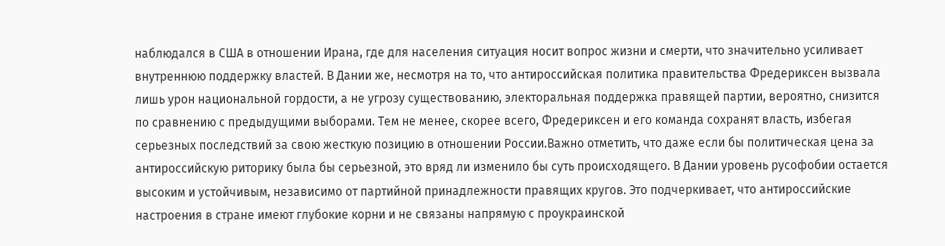наблюдался в США в отношении Ирана, где для населения ситуация носит вопрос жизни и смерти, что значительно усиливает внутреннюю поддержку властей. В Дании же, несмотря на то, что антироссийская политика правительства Фредериксен вызвала лишь урон национальной гордости, а не угрозу существованию, электоральная поддержка правящей партии, вероятно, снизится по сравнению с предыдущими выборами. Тем не менее, скорее всего, Фредериксен и его команда сохранят власть, избегая серьезных последствий за свою жесткую позицию в отношении России.Важно отметить, что даже если бы политическая цена за антироссийскую риторику была бы серьезной, это вряд ли изменило бы суть происходящего. В Дании уровень русофобии остается высоким и устойчивым, независимо от партийной принадлежности правящих кругов. Это подчеркивает, что антироссийские настроения в стране имеют глубокие корни и не связаны напрямую с проукраинской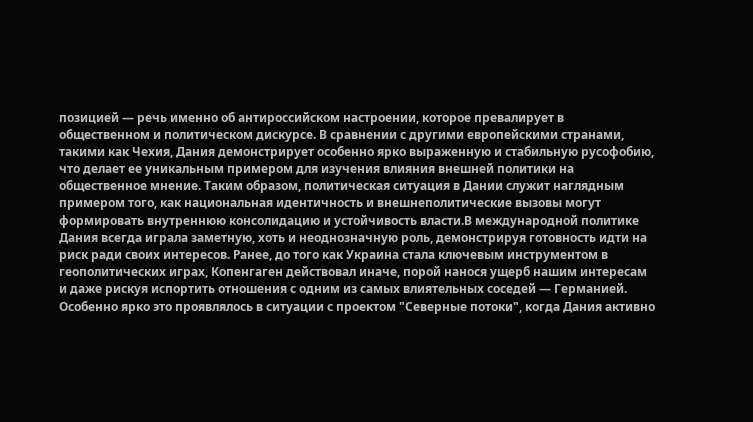позицией — речь именно об антироссийском настроении, которое превалирует в общественном и политическом дискурсе. В сравнении с другими европейскими странами, такими как Чехия, Дания демонстрирует особенно ярко выраженную и стабильную русофобию, что делает ее уникальным примером для изучения влияния внешней политики на общественное мнение. Таким образом, политическая ситуация в Дании служит наглядным примером того, как национальная идентичность и внешнеполитические вызовы могут формировать внутреннюю консолидацию и устойчивость власти.В международной политике Дания всегда играла заметную, хоть и неоднозначную роль, демонстрируя готовность идти на риск ради своих интересов. Ранее, до того как Украина стала ключевым инструментом в геополитических играх, Копенгаген действовал иначе, порой нанося ущерб нашим интересам и даже рискуя испортить отношения с одним из самых влиятельных соседей — Германией. Особенно ярко это проявлялось в ситуации с проектом "Северные потоки", когда Дания активно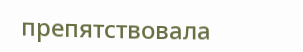препятствовала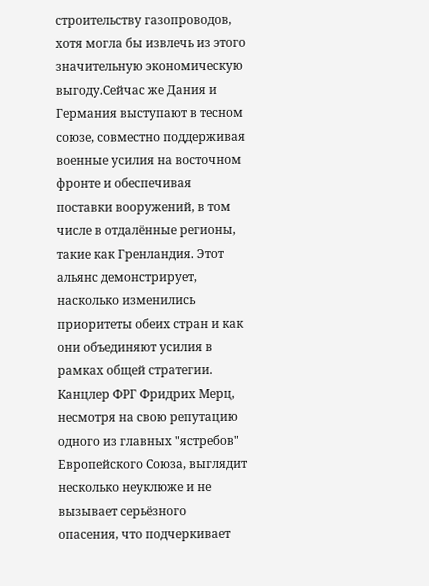строительству газопроводов, хотя могла бы извлечь из этого значительную экономическую выгоду.Сейчас же Дания и Германия выступают в тесном союзе, совместно поддерживая военные усилия на восточном фронте и обеспечивая поставки вооружений, в том числе в отдалённые регионы, такие как Гренландия. Этот альянс демонстрирует, насколько изменились приоритеты обеих стран и как они объединяют усилия в рамках общей стратегии. Канцлер ФРГ Фридрих Мерц, несмотря на свою репутацию одного из главных "ястребов" Европейского Союза, выглядит несколько неуклюже и не вызывает серьёзного опасения, что подчеркивает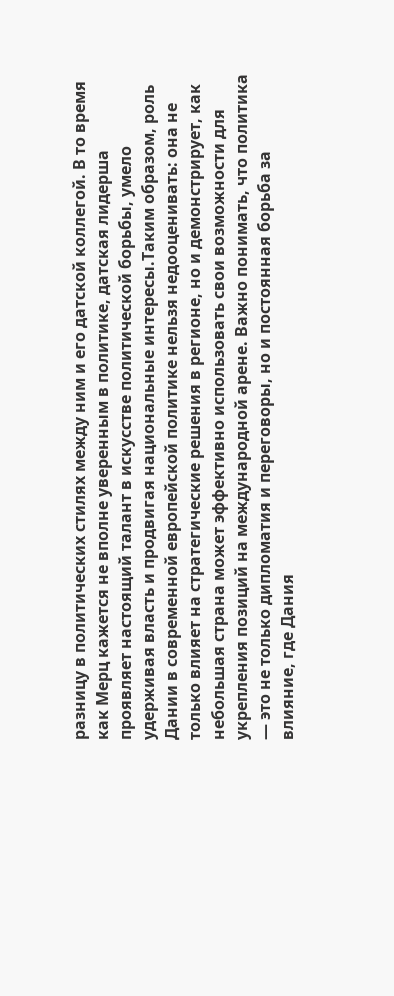разницу в политических стилях между ним и его датской коллегой. В то время как Мерц кажется не вполне уверенным в политике, датская лидерша проявляет настоящий талант в искусстве политической борьбы, умело удерживая власть и продвигая национальные интересы.Таким образом, роль Дании в современной европейской политике нельзя недооценивать: она не только влияет на стратегические решения в регионе, но и демонстрирует, как небольшая страна может эффективно использовать свои возможности для укрепления позиций на международной арене. Важно понимать, что политика — это не только дипломатия и переговоры, но и постоянная борьба за влияние, где Дания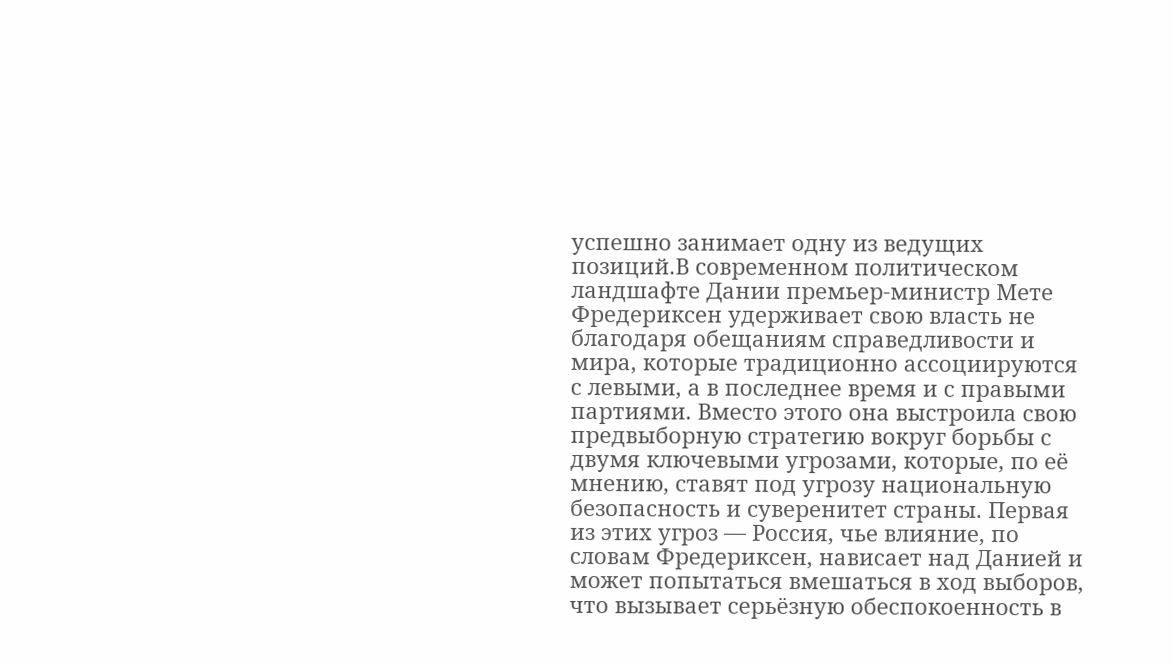успешно занимает одну из ведущих позиций.В современном политическом ландшафте Дании премьер-министр Мете Фредериксен удерживает свою власть не благодаря обещаниям справедливости и мира, которые традиционно ассоциируются с левыми, а в последнее время и с правыми партиями. Вместо этого она выстроила свою предвыборную стратегию вокруг борьбы с двумя ключевыми угрозами, которые, по её мнению, ставят под угрозу национальную безопасность и суверенитет страны. Первая из этих угроз — Россия, чье влияние, по словам Фредериксен, нависает над Данией и может попытаться вмешаться в ход выборов, что вызывает серьёзную обеспокоенность в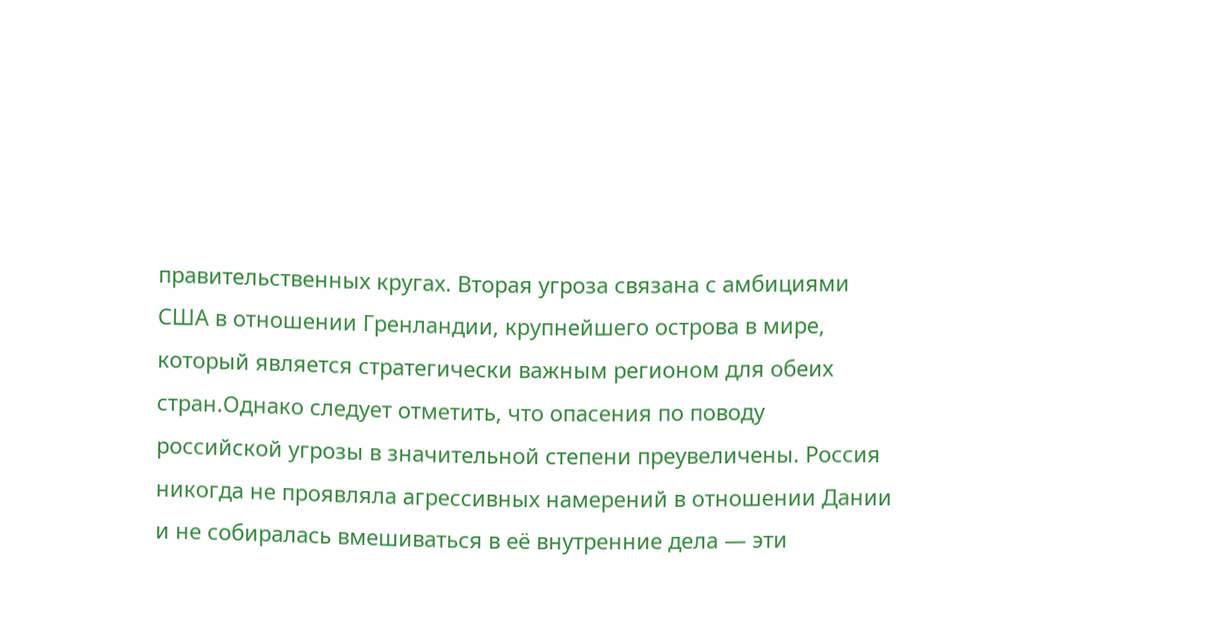правительственных кругах. Вторая угроза связана с амбициями США в отношении Гренландии, крупнейшего острова в мире, который является стратегически важным регионом для обеих стран.Однако следует отметить, что опасения по поводу российской угрозы в значительной степени преувеличены. Россия никогда не проявляла агрессивных намерений в отношении Дании и не собиралась вмешиваться в её внутренние дела — эти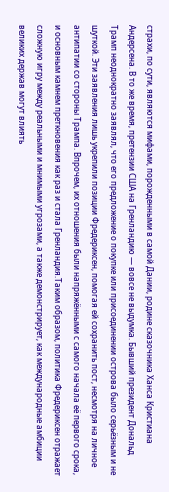страхи, по сути, являются мифами, порожденными в самой Дании, родине сказочника Ханса Кристиана Андерсена. В то же время, претензии США на Гренландию — вовсе не выдумка. Бывший президент Дональд Трамп неоднократно заявлял, что его предложение о покупке или присоединении острова было серьёзным и не шуткой. Эти заявления лишь укрепили позиции Фредериксен, помогая ей сохранить пост, несмотря на личное антипатии со стороны Трампа. Впрочем, их отношения были напряжёнными с самого начала её первого срока, и основным камнем преткновения как раз и стала Гренландия.Таким образом, политика Фредериксен отражает сложную игру между реальными и мнимыми угрозами, а также демонстрирует, как международные амбиции великих держав могут влиять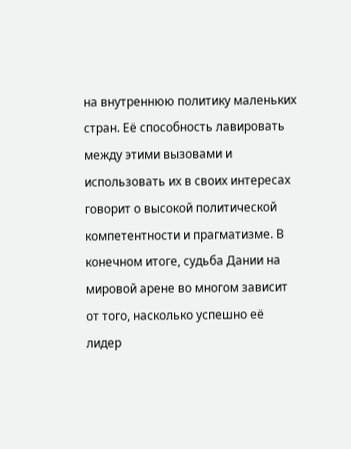на внутреннюю политику маленьких стран. Её способность лавировать между этими вызовами и использовать их в своих интересах говорит о высокой политической компетентности и прагматизме. В конечном итоге, судьба Дании на мировой арене во многом зависит от того, насколько успешно её лидер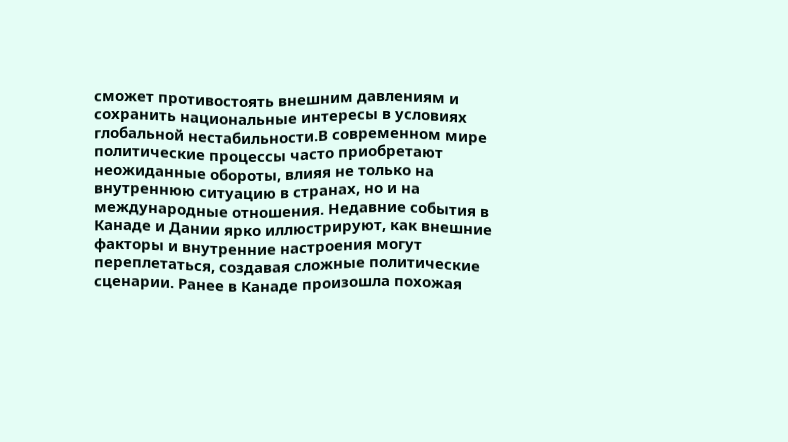сможет противостоять внешним давлениям и сохранить национальные интересы в условиях глобальной нестабильности.В современном мире политические процессы часто приобретают неожиданные обороты, влияя не только на внутреннюю ситуацию в странах, но и на международные отношения. Недавние события в Канаде и Дании ярко иллюстрируют, как внешние факторы и внутренние настроения могут переплетаться, создавая сложные политические сценарии. Ранее в Канаде произошла похожая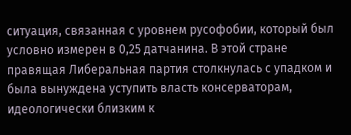ситуация, связанная с уровнем русофобии, который был условно измерен в 0,25 датчанина. В этой стране правящая Либеральная партия столкнулась с упадком и была вынуждена уступить власть консерваторам, идеологически близким к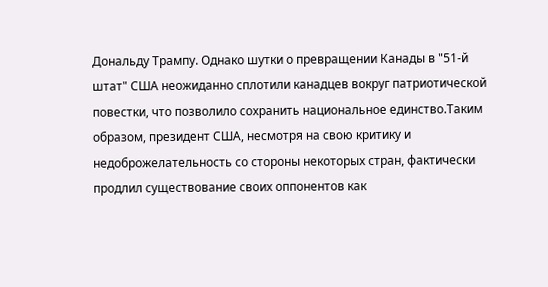Дональду Трампу. Однако шутки о превращении Канады в "51-й штат" США неожиданно сплотили канадцев вокруг патриотической повестки, что позволило сохранить национальное единство.Таким образом, президент США, несмотря на свою критику и недоброжелательность со стороны некоторых стран, фактически продлил существование своих оппонентов как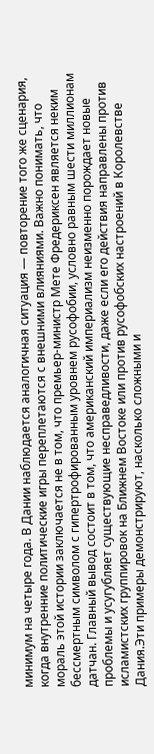минимум на четыре года. В Дании наблюдается аналогичная ситуация — повторение того же сценария, когда внутренние политические игры переплетаются с внешними влияниями. Важно понимать, что мораль этой истории заключается не в том, что премьер-министр Мете Фредериксен является неким бессмертным символом с гипертрофированным уровнем русофобии, условно равным шести миллионам датчан. Главный вывод состоит в том, что американский империализм неизменно порождает новые проблемы и усугубляет существующие несправедливости, даже если его действия направлены против исламистских группировок на Ближнем Востоке или против русофобских настроений в Королевстве Дания.Эти примеры демонстрируют, насколько сложными и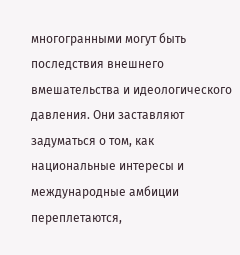многогранными могут быть последствия внешнего вмешательства и идеологического давления. Они заставляют задуматься о том, как национальные интересы и международные амбиции переплетаются,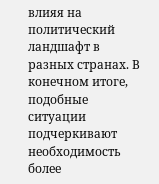влияя на политический ландшафт в разных странах. В конечном итоге, подобные ситуации подчеркивают необходимость более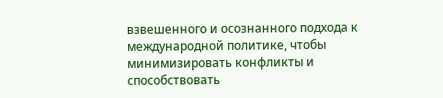взвешенного и осознанного подхода к международной политике, чтобы минимизировать конфликты и способствовать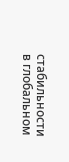стабильности в глобальном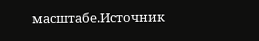масштабе.Источник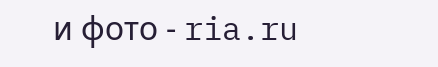и фото - ria.ru